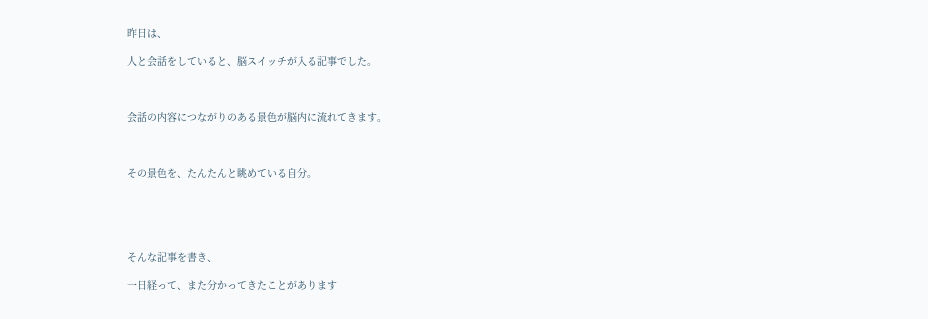昨日は、

人と会話をしていると、脳スイッチが入る記事でした。



会話の内容につながりのある景色が脳内に流れてきます。



その景色を、たんたんと眺めている自分。





そんな記事を書き、

一日経って、また分かってきたことがあります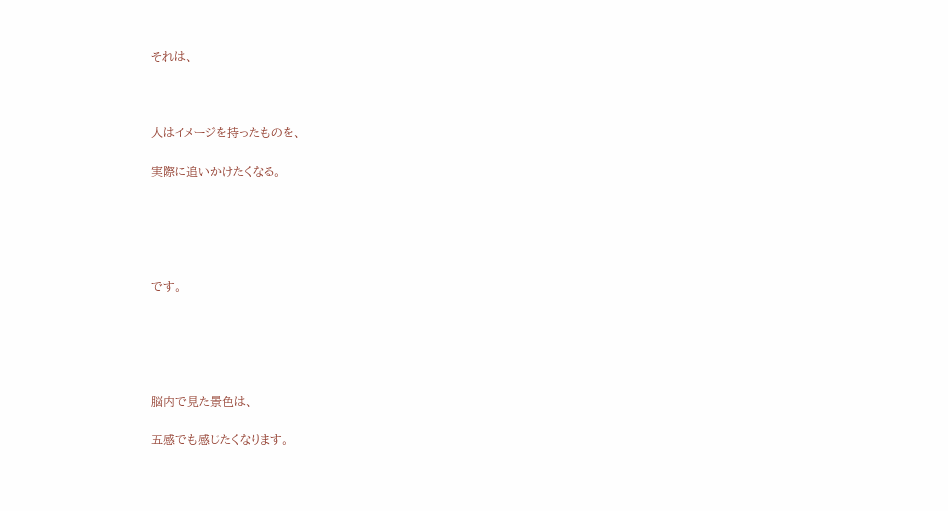それは、



人はイメージを持ったものを、

実際に追いかけたくなる。





です。





脳内で見た景色は、

五感でも感じたくなります。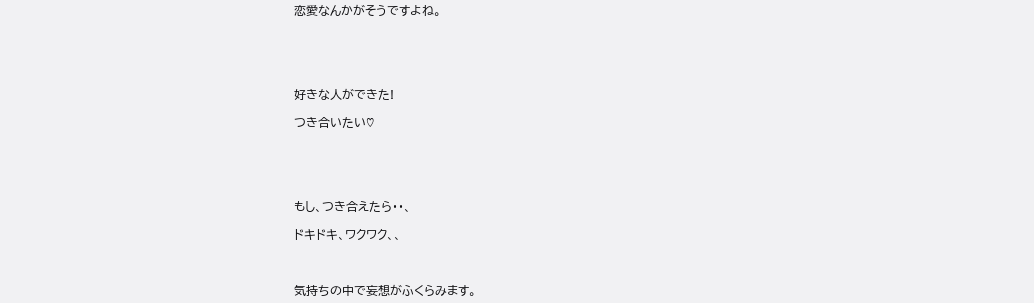恋愛なんかがそうですよね。





好きな人ができた!

つき合いたい♡





もし、つき合えたら・・、

ドキドキ、ワクワク、、



気持ちの中で妄想がふくらみます。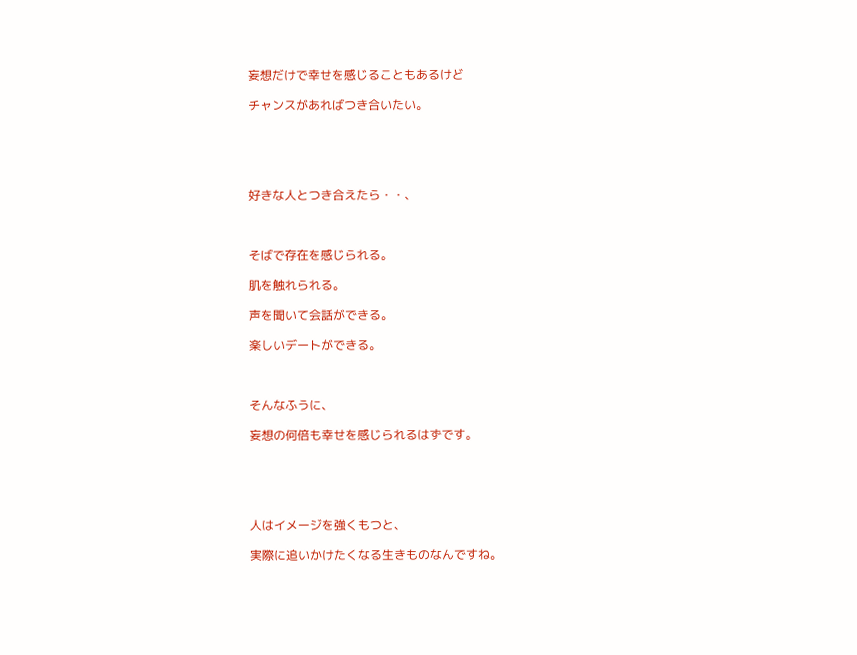妄想だけで幸せを感じることもあるけど

チャンスがあればつき合いたい。





好きな人とつき合えたら・・、



そばで存在を感じられる。

肌を触れられる。

声を聞いて会話ができる。

楽しいデートができる。



そんなふうに、

妄想の何倍も幸せを感じられるはずです。





人はイメージを強くもつと、

実際に追いかけたくなる生きものなんですね。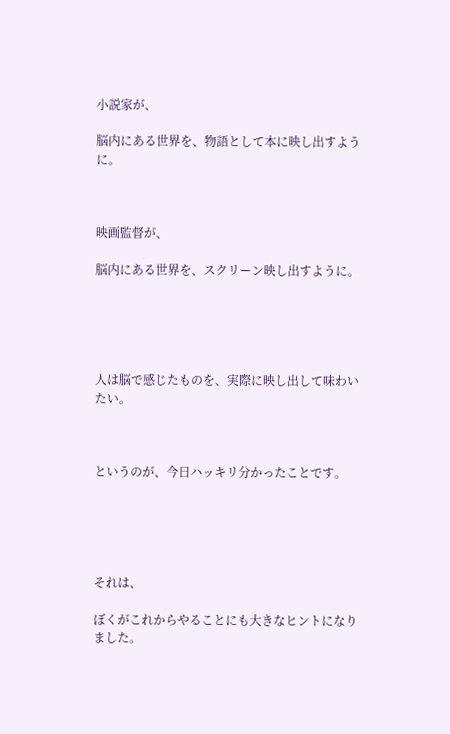小説家が、

脳内にある世界を、物語として本に映し出すように。



映画監督が、

脳内にある世界を、スクリーン映し出すように。





人は脳で感じたものを、実際に映し出して味わいたい。



というのが、今日ハッキリ分かったことです。





それは、

ぼくがこれからやることにも大きなヒントになりました。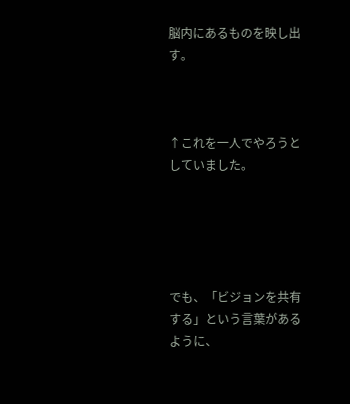脳内にあるものを映し出す。



↑これを一人でやろうとしていました。





でも、「ビジョンを共有する」という言葉があるように、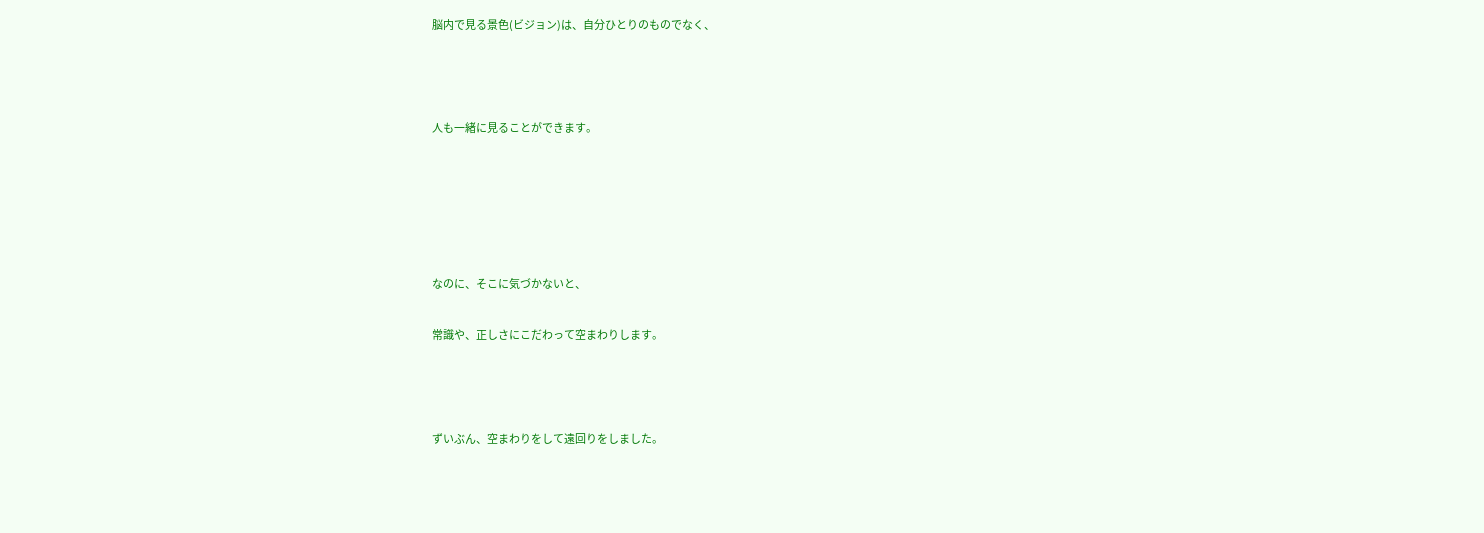脳内で見る景色(ビジョン)は、自分ひとりのものでなく、



人も一緒に見ることができます。





なのに、そこに気づかないと、

常識や、正しさにこだわって空まわりします。



ずいぶん、空まわりをして遠回りをしました。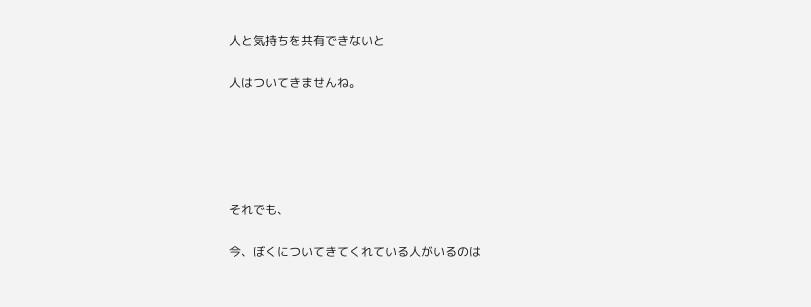人と気持ちを共有できないと

人はついてきませんね。





それでも、

今、ぼくについてきてくれている人がいるのは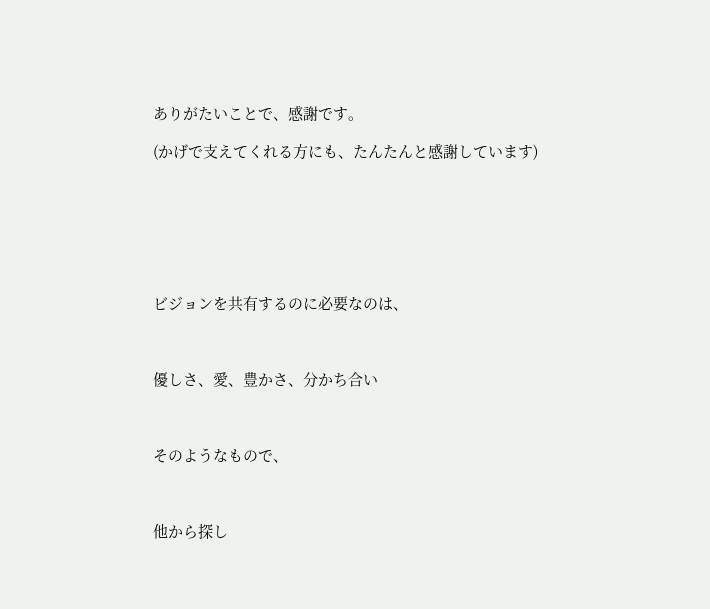ありがたいことで、感謝です。

(かげで支えてくれる方にも、たんたんと感謝しています)







ビジョンを共有するのに必要なのは、



優しさ、愛、豊かさ、分かち合い



そのようなもので、



他から探し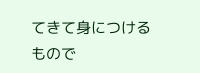てきて身につけるもので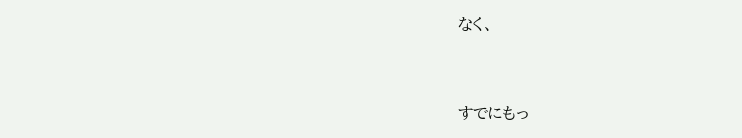なく、



すでにもっ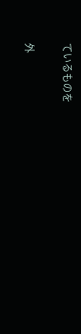ているものを

外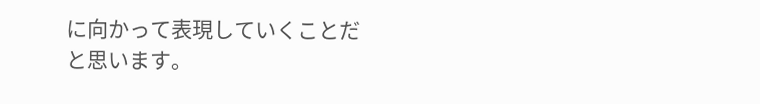に向かって表現していくことだと思います。